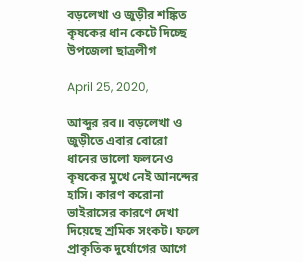বড়লেখা ও জুড়ীর শঙ্কিত কৃষকের ধান কেটে দিচ্ছে উপজেলা ছাত্রলীগ

April 25, 2020,

আব্দুর রব॥ বড়লেখা ও জুড়ীতে এবার বোরো ধানের ভালো ফলনেও কৃষকের মুখে নেই আনন্দের হাসি। কারণ করোনা ভাইরাসের কারণে দেখা দিয়েছে শ্রমিক সংকট। ফলে প্রাকৃতিক দুর্যোগের আগে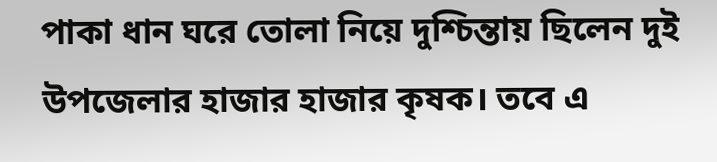পাকা ধান ঘরে তোলা নিয়ে দুশ্চিন্তায় ছিলেন দুই উপজেলার হাজার হাজার কৃষক। তবে এ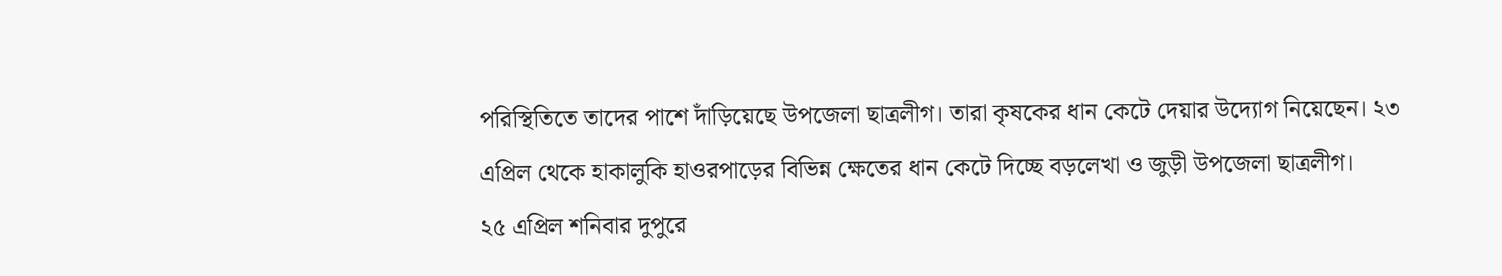পরিস্থিতিতে তাদের পাশে দাঁড়িয়েছে উপজেলা ছাত্রলীগ। তারা কৃষকের ধান কেটে দেয়ার উদ্যোগ নিয়েছেন। ২৩ এপ্রিল থেকে হাকালুকি হাওরপাড়ের বিভিন্ন ক্ষেতের ধান কেটে দিচ্ছে বড়লেখা ও জুড়ী উপজেলা ছাত্রলীগ।
২৫ এপ্রিল শনিবার দুপুরে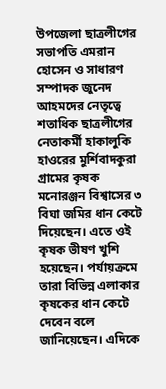উপজেলা ছাত্রলীগের সভাপতি এমরান হোসেন ও সাধারণ সম্পাদক জুনেদ আহমদের নেতৃত্বে শতাধিক ছাত্রলীগের নেতাকর্মী হাকালুকি হাওরের মুর্শিবাদকুরা গ্রামের কৃষক মনোরঞ্জন বিশ্বাসের ৩ বিঘা জমির ধান কেটে দিয়েছেন। এতে ওই কৃষক ভীষণ খুশি হয়েছেন। পর্যায়ক্রমে তারা বিভিন্ন এলাকার কৃষকের ধান কেটে দেবেন বলে জানিয়েছেন। এদিকে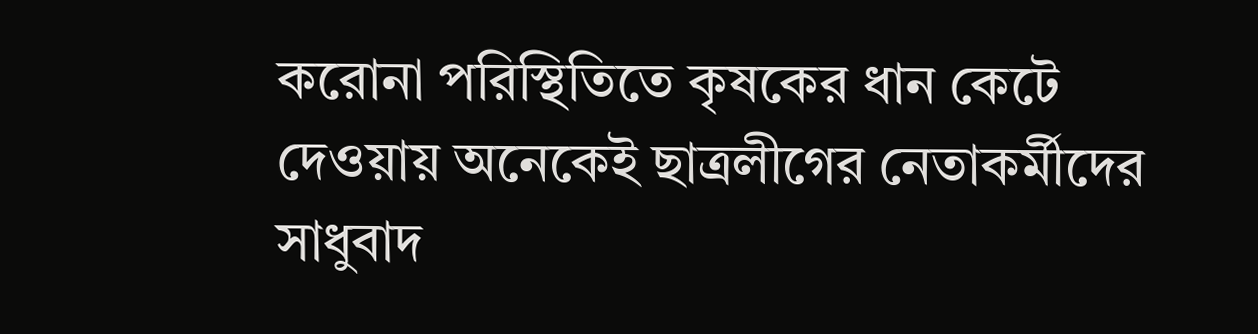করোনা পরিস্থিতিতে কৃষকের ধান কেটে দেওয়ায় অনেকেই ছাত্রলীগের নেতাকর্মীদের সাধুবাদ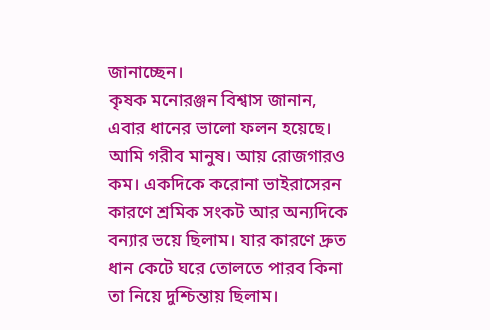জানাচ্ছেন।
কৃষক মনোরঞ্জন বিশ্বাস জানান, এবার ধানের ভালো ফলন হয়েছে। আমি গরীব মানুষ। আয় রোজগারও কম। একদিকে করোনা ভাইরাসেরন কারণে শ্রমিক সংকট আর অন্যদিকে বন্যার ভয়ে ছিলাম। যার কারণে দ্রুত ধান কেটে ঘরে তোলতে পারব কিনা তা নিয়ে দুশ্চিন্তায় ছিলাম।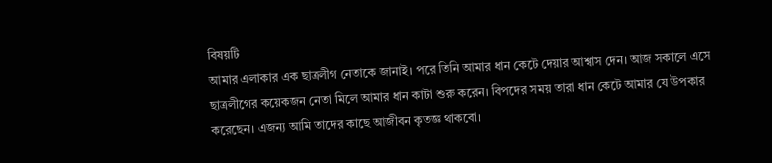বিষয়টি
আমার এলাকার এক ছাত্রলীগ নেতাকে জানাই। পরে তিনি আমার ধান কেটে দেয়ার আশ্বাস দেন। আজ সকালে এসে ছাত্রলীগের কয়েকজন নেতা মিলে আমার ধান কাটা শুরু করেন। বিপদের সময় তারা ধান কেটে আমার যে উপকার করেছেন। এজন্য আমি তাদের কাছে আজীবন কৃতজ্ঞ থাকবো।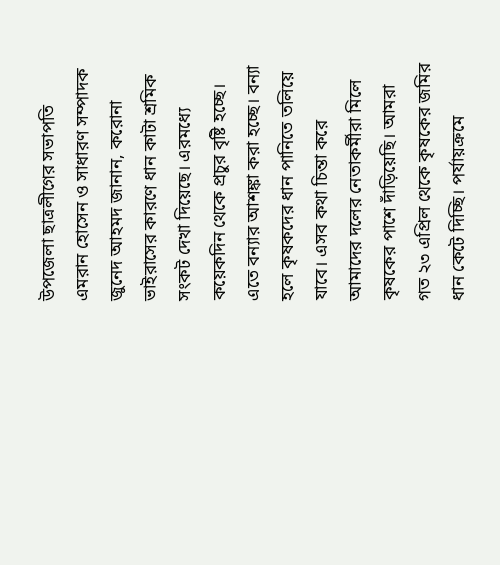উপজেলা ছাত্রলীগের সভাপতি এমরান হোসেন ও সাধারণ সম্পাদক জুনেদ আহমদ জানান, করোনা ভাইরাসের কারণে ধান কাটা শ্রমিক সংকট দেখা দিয়েছে। এরমধ্যে কয়েকদিন থেকে প্রচুর বৃষ্টি হচ্ছে। এতে বন্যার আশঙ্কা করা হচ্ছে। বন্যা হলে কৃষকদের ধান পানিতে তলিয়ে যাবে। এসব কথা চিন্তা করে আমাদের দলের নেতাকর্মীরা মিলে কৃষকের পাশে দাঁড়িয়েছি। আমরা গত ২৩ এপ্রিল থেকে কৃষকের জমির ধান কেটে দিচ্ছি। পর্যায়ক্রমে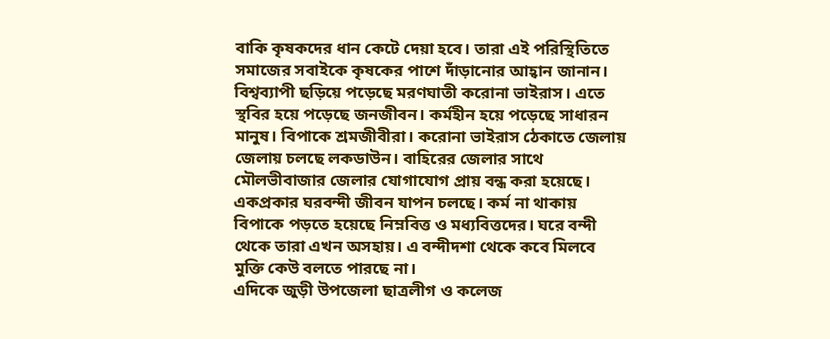বাকি কৃষকদের ধান কেটে দেয়া হবে। তারা এই পরিস্থিতিতে সমাজের সবাইকে কৃষকের পাশে দাঁড়ানোর আহ্বান জানান।
বিশ্বব্যাপী ছড়িয়ে পড়েছে মরণঘাতী করোনা ভাইরাস। এতে স্থবির হয়ে পড়েছে জনজীবন। কর্মহীন হয়ে পড়েছে সাধারন মানুষ। বিপাকে শ্রমজীবীরা। করোনা ভাইরাস ঠেকাতে জেলায় জেলায় চলছে লকডাউন। বাহিরের জেলার সাথে মৌলভীবাজার জেলার যোগাযোগ প্রায় বন্ধ করা হয়েছে। একপ্রকার ঘরবন্দী জীবন যাপন চলছে। কর্ম না থাকায় বিপাকে পড়তে হয়েছে নিম্নবিত্ত ও মধ্যবিত্তদের। ঘরে বন্দী থেকে তারা এখন অসহায়। এ বন্দীদশা থেকে কবে মিলবে মুক্তি কেউ বলতে পারছে না।
এদিকে জুড়ী উপজেলা ছাত্রলীগ ও কলেজ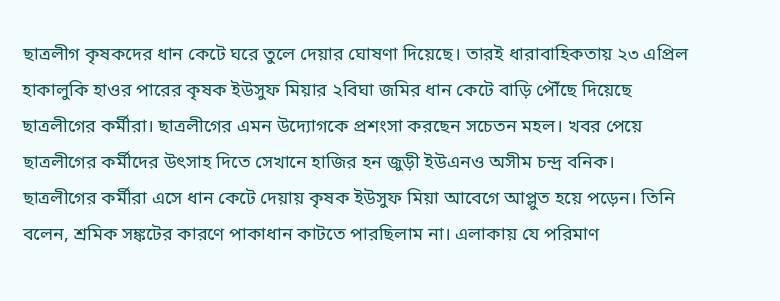ছাত্রলীগ কৃষকদের ধান কেটে ঘরে তুলে দেয়ার ঘোষণা দিয়েছে। তারই ধারাবাহিকতায় ২৩ এপ্রিল হাকালুকি হাওর পারের কৃষক ইউসুফ মিয়ার ২বিঘা জমির ধান কেটে বাড়ি পৌঁছে দিয়েছে ছাত্রলীগের কর্মীরা। ছাত্রলীগের এমন উদ্যোগকে প্রশংসা করছেন সচেতন মহল। খবর পেয়ে ছাত্রলীগের কর্মীদের উৎসাহ দিতে সেখানে হাজির হন জুড়ী ইউএনও অসীম চন্দ্র বনিক।
ছাত্রলীগের কর্মীরা এসে ধান কেটে দেয়ায় কৃষক ইউসুফ মিয়া আবেগে আপ্লুত হয়ে পড়েন। তিনি বলেন, শ্রমিক সঙ্কটের কারণে পাকাধান কাটতে পারছিলাম না। এলাকায় যে পরিমাণ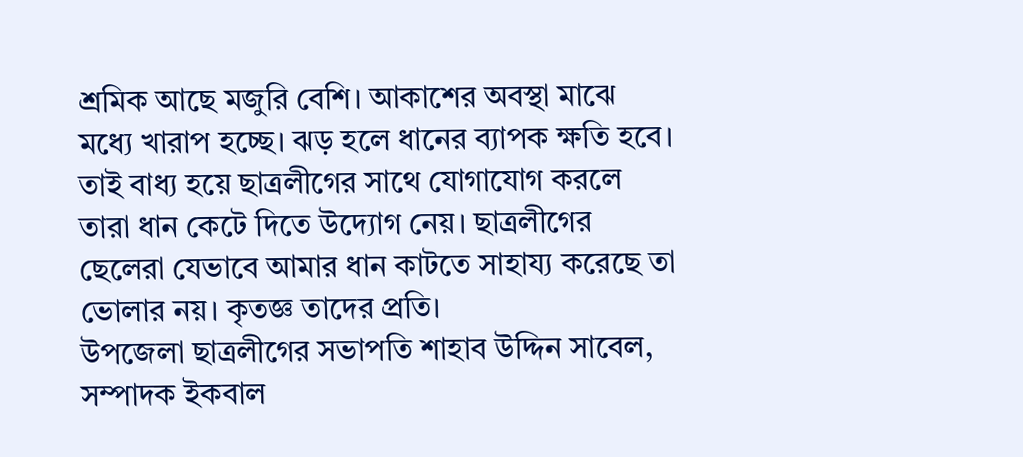শ্রমিক আছে মজুরি বেশি। আকাশের অবস্থা মাঝে মধ্যে খারাপ হচ্ছে। ঝড় হলে ধানের ব্যাপক ক্ষতি হবে। তাই বাধ্য হয়ে ছাত্রলীগের সাথে যোগাযোগ করলে তারা ধান কেটে দিতে উদ্যোগ নেয়। ছাত্রলীগের ছেলেরা যেভাবে আমার ধান কাটতে সাহায্য করেছে তা ভোলার নয়। কৃতজ্ঞ তাদের প্রতি।
উপজেলা ছাত্রলীগের সভাপতি শাহাব উদ্দিন সাবেল, সম্পাদক ইকবাল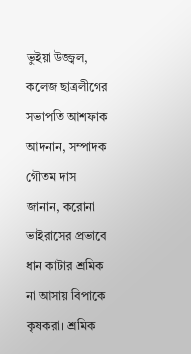ভুইয়া উজ্জ্বল, কলেজ ছাত্রলীগের সভাপতি আশফাক আদনান, সম্পাদক গৌতম দাস জানান, করোনা ভাইরাসের প্রভাবে ধান কাটার শ্রমিক না আসায় বিপাকে কৃষকরা। শ্রমিক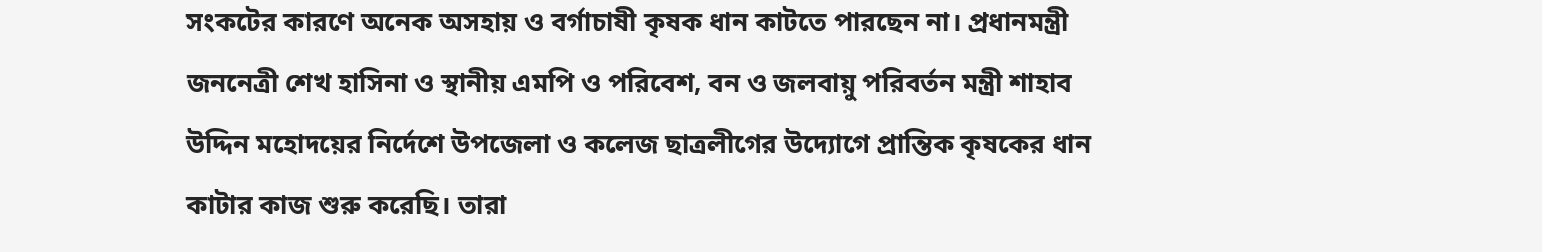সংকটের কারণে অনেক অসহায় ও বর্গাচাষী কৃষক ধান কাটতে পারছেন না। প্রধানমন্ত্রী জননেত্রী শেখ হাসিনা ও স্থানীয় এমপি ও পরিবেশ, বন ও জলবায়ু পরিবর্তন মন্ত্রী শাহাব উদ্দিন মহোদয়ের নির্দেশে উপজেলা ও কলেজ ছাত্রলীগের উদ্যোগে প্রান্তিক কৃষকের ধান কাটার কাজ শুরু করেছি। তারা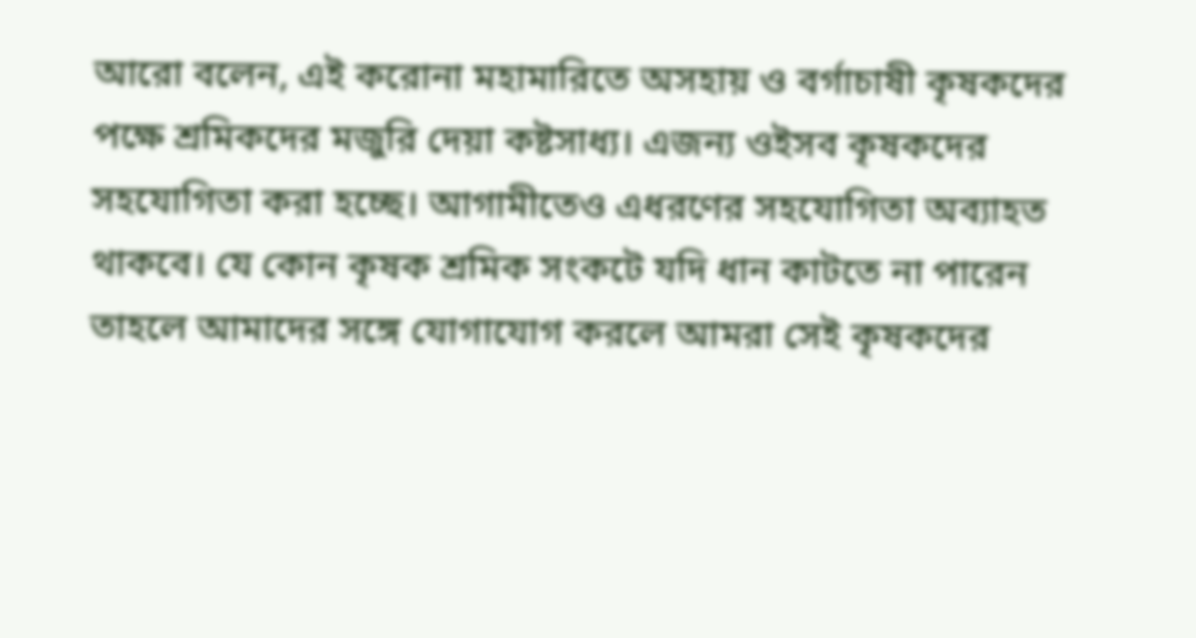আরো বলেন, এই করোনা মহামারিতে অসহায় ও বর্গাচাষী কৃষকদের পক্ষে শ্রমিকদের মজুরি দেয়া কষ্টসাধ্য। এজন্য ওইসব কৃষকদের সহযোগিতা করা হচ্ছে। আগামীতেও এধরণের সহযোগিতা অব্যাহত থাকবে। যে কোন কৃষক শ্রমিক সংকটে যদি ধান কাটতে না পারেন তাহলে আমাদের সঙ্গে যোগাযোগ করলে আমরা সেই কৃষকদের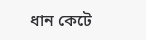ধান কেটে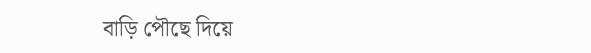বাড়ি পৌছে দিয়ে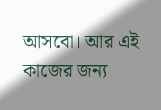আসবো। আর এই কাজের জন্য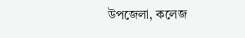উপজেলা, কলেজ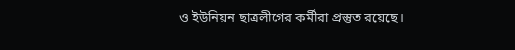ও ইউনিয়ন ছাত্রলীগের কর্মীরা প্রস্তুত রয়েছে।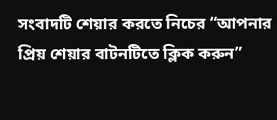সংবাদটি শেয়ার করতে নিচের “আপনার প্রিয় শেয়ার বাটনটিতে ক্লিক করুন”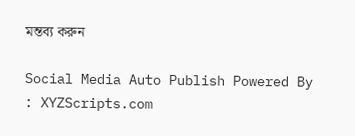মন্তব্য করুন

Social Media Auto Publish Powered By : XYZScripts.com